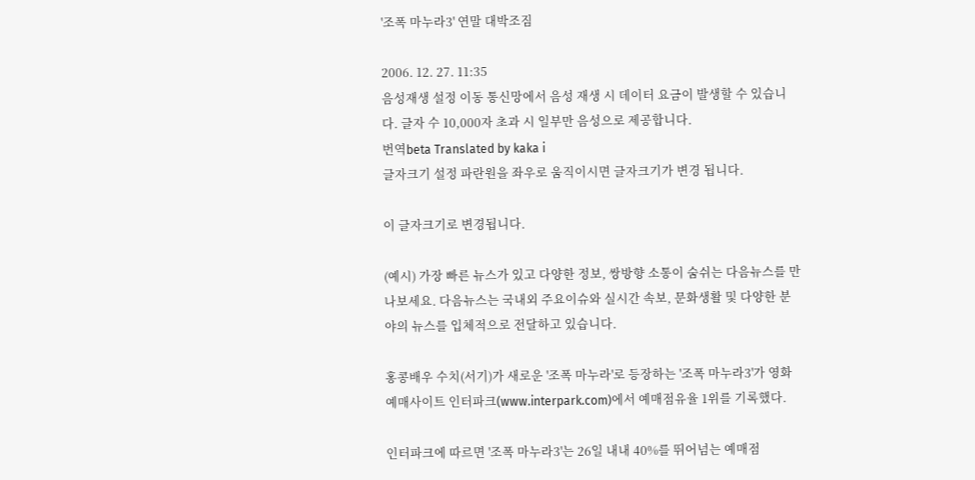'조폭 마누라3' 연말 대박조짐

2006. 12. 27. 11:35
음성재생 설정 이동 통신망에서 음성 재생 시 데이터 요금이 발생할 수 있습니다. 글자 수 10,000자 초과 시 일부만 음성으로 제공합니다.
번역beta Translated by kaka i
글자크기 설정 파란원을 좌우로 움직이시면 글자크기가 변경 됩니다.

이 글자크기로 변경됩니다.

(예시) 가장 빠른 뉴스가 있고 다양한 정보, 쌍방향 소통이 숨쉬는 다음뉴스를 만나보세요. 다음뉴스는 국내외 주요이슈와 실시간 속보, 문화생활 및 다양한 분야의 뉴스를 입체적으로 전달하고 있습니다.

홍콩배우 수치(서기)가 새로운 '조폭 마누라'로 등장하는 '조폭 마누라3'가 영화 예매사이트 인터파크(www.interpark.com)에서 예매점유율 1위를 기록했다.

인터파크에 따르면 '조폭 마누라3'는 26일 내내 40%를 뛰어넘는 예매점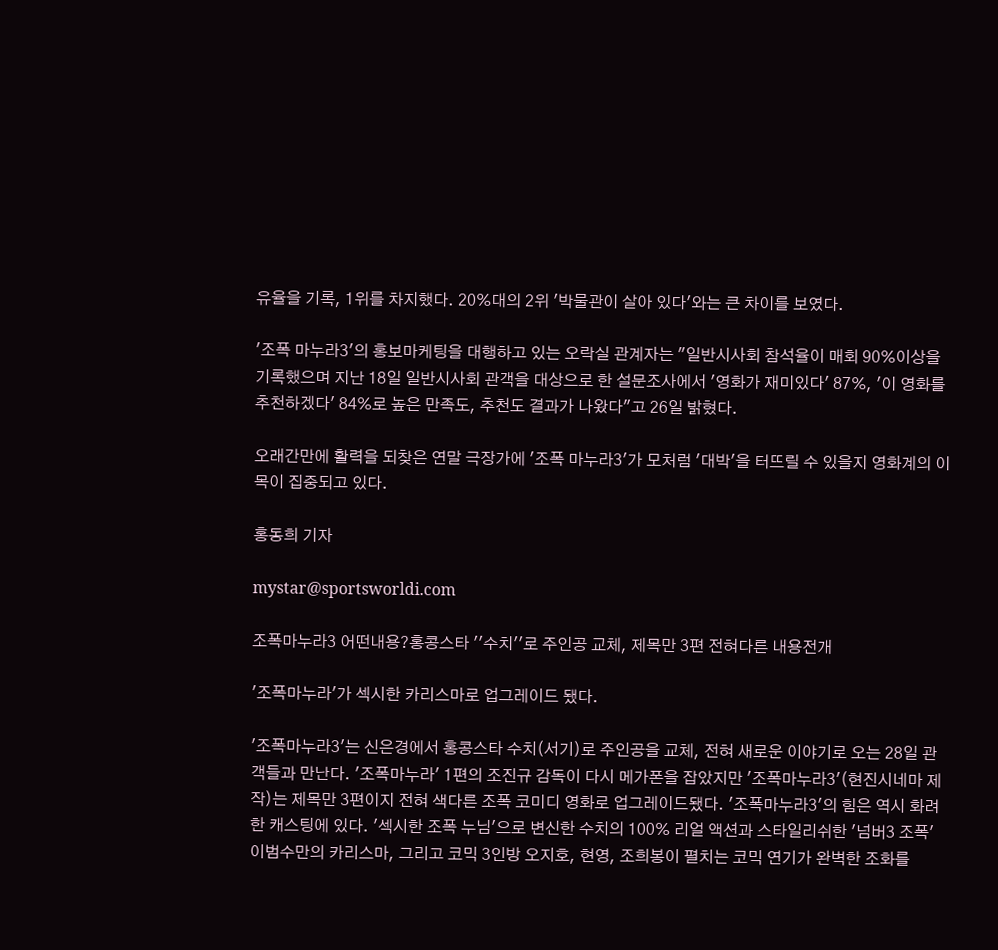유율을 기록, 1위를 차지했다. 20%대의 2위 '박물관이 살아 있다'와는 큰 차이를 보였다.

'조폭 마누라3'의 홍보마케팅을 대행하고 있는 오락실 관계자는 "일반시사회 참석율이 매회 90%이상을 기록했으며 지난 18일 일반시사회 관객을 대상으로 한 설문조사에서 '영화가 재미있다' 87%, '이 영화를 추천하겠다' 84%로 높은 만족도, 추천도 결과가 나왔다"고 26일 밝혔다.

오래간만에 활력을 되찾은 연말 극장가에 '조폭 마누라3'가 모처럼 '대박'을 터뜨릴 수 있을지 영화계의 이목이 집중되고 있다.

홍동희 기자

mystar@sportsworldi.com

조폭마누라3 어떤내용?홍콩스타 ''수치''로 주인공 교체, 제목만 3편 전혀다른 내용전개

'조폭마누라'가 섹시한 카리스마로 업그레이드 됐다.

'조폭마누라3'는 신은경에서 홍콩스타 수치(서기)로 주인공을 교체, 전혀 새로운 이야기로 오는 28일 관객들과 만난다. '조폭마누라' 1편의 조진규 감독이 다시 메가폰을 잡았지만 '조폭마누라3'(현진시네마 제작)는 제목만 3편이지 전혀 색다른 조폭 코미디 영화로 업그레이드됐다. '조폭마누라3'의 힘은 역시 화려한 캐스팅에 있다. '섹시한 조폭 누님'으로 변신한 수치의 100% 리얼 액션과 스타일리쉬한 '넘버3 조폭' 이범수만의 카리스마, 그리고 코믹 3인방 오지호, 현영, 조희봉이 펼치는 코믹 연기가 완벽한 조화를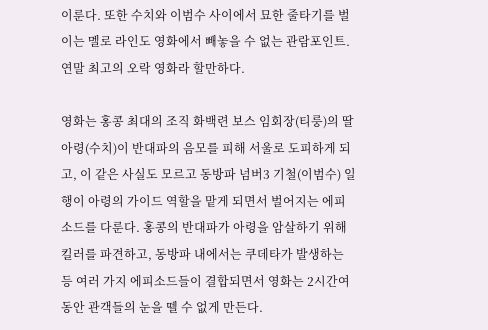이룬다. 또한 수치와 이범수 사이에서 묘한 줄타기를 벌이는 멜로 라인도 영화에서 빼놓을 수 없는 관람포인트. 연말 최고의 오락 영화라 할만하다.

영화는 홍콩 최대의 조직 화백련 보스 임회장(티룽)의 딸 아령(수치)이 반대파의 음모를 피해 서울로 도피하게 되고, 이 같은 사실도 모르고 동방파 넘버3 기철(이범수) 일행이 아령의 가이드 역할을 맡게 되면서 벌어지는 에피소드를 다룬다. 홍콩의 반대파가 아령을 암살하기 위해 킬러를 파견하고, 동방파 내에서는 쿠데타가 발생하는 등 여러 가지 에피소드들이 결합되면서 영화는 2시간여 동안 관객들의 눈을 뗄 수 없게 만든다.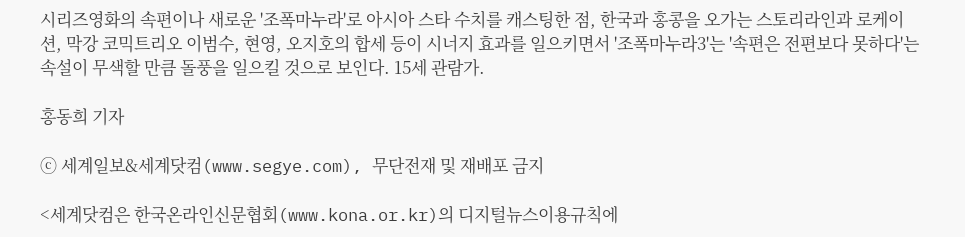시리즈영화의 속편이나 새로운 '조폭마누라'로 아시아 스타 수치를 캐스팅한 점, 한국과 홍콩을 오가는 스토리라인과 로케이션, 막강 코믹트리오 이범수, 현영, 오지호의 합세 등이 시너지 효과를 일으키면서 '조폭마누라3'는 '속편은 전편보다 못하다'는 속설이 무색할 만큼 돌풍을 일으킬 것으로 보인다. 15세 관람가.

홍동희 기자

ⓒ 세계일보&세계닷컴(www.segye.com), 무단전재 및 재배포 금지

<세계닷컴은 한국온라인신문협회(www.kona.or.kr)의 디지털뉴스이용규칙에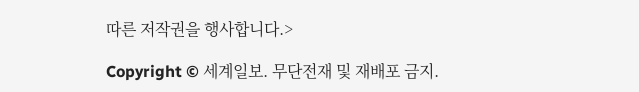따른 저작권을 행사합니다.>

Copyright © 세계일보. 무단전재 및 재배포 금지.